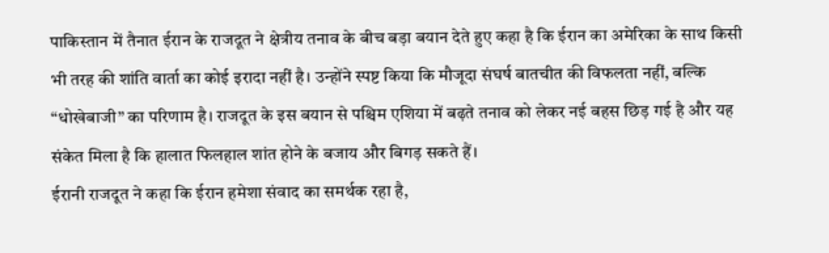पाकिस्तान में तैनात ईरान के राजदूत ने क्षेत्रीय तनाव के बीच बड़ा बयान देते हुए कहा है कि ईरान का अमेरिका के साथ किसी भी तरह की शांति वार्ता का कोई इरादा नहीं है। उन्होंने स्पष्ट किया कि मौजूदा संघर्ष बातचीत की विफलता नहीं, बल्कि “धोखेबाजी” का परिणाम है। राजदूत के इस बयान से पश्चिम एशिया में बढ़ते तनाव को लेकर नई बहस छिड़ गई है और यह संकेत मिला है कि हालात फिलहाल शांत होने के बजाय और बिगड़ सकते हैं।
ईरानी राजदूत ने कहा कि ईरान हमेशा संवाद का समर्थक रहा है,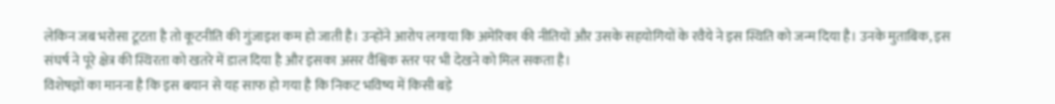लेकिन जब भरोसा टूटता है तो कूटनीति की गुंजाइश कम हो जाती है। उन्होंने आरोप लगाया कि अमेरिका की नीतियों और उसके सहयोगियों के रवैये ने इस स्थिति को जन्म दिया है। उनके मुताबिक, इस संघर्ष ने पूरे क्षेत्र की स्थिरता को खतरे में डाल दिया है और इसका असर वैश्विक स्तर पर भी देखने को मिल सकता है।
विशेषज्ञों का मानना है कि इस बयान से यह साफ हो गया है कि निकट भविष्य में किसी बड़े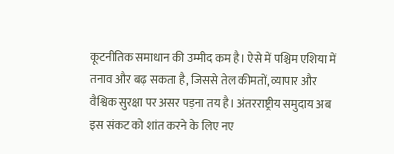कूटनीतिक समाधान की उम्मीद कम है। ऐसे में पश्चिम एशिया में तनाव और बढ़ सकता है, जिससे तेल कीमतों, व्यापार और वैश्विक सुरक्षा पर असर पड़ना तय है। अंतरराष्ट्रीय समुदाय अब इस संकट को शांत करने के लिए नए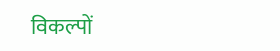विकल्पों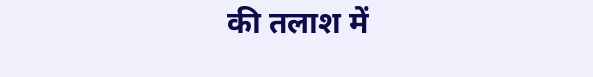की तलाश में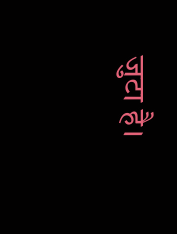जुटा है।